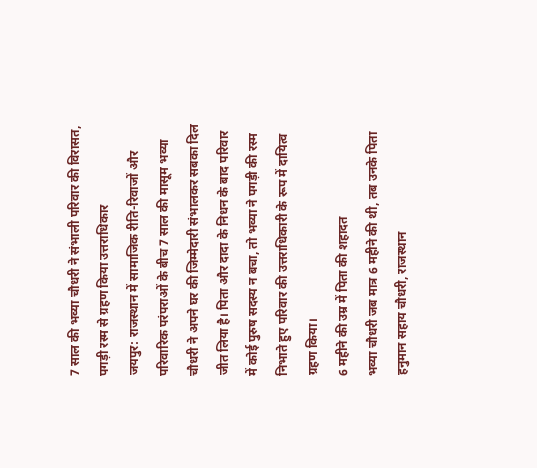7 साल की भव्या चौधरी ने संभाली परिवार की विरासत, पगड़ी रस्म से ग्रहण किया उत्तराधिकार
जयपुर: राजस्थान में सामाजिक रीति-रिवाजों और परिवारिक परंपराओं के बीच 7 साल की मासूम भव्या चौधरी ने अपने घर की जिम्मेदारी संभालकर सबका दिल जीत लिया है। पिता और दादा के निधन के बाद परिवार में कोई पुरुष सदस्य न बचा, तो भव्या ने पगड़ी की रस्म निभाते हुए परिवार की उत्तराधिकारी के रूप में दायित्व ग्रहण किया।
6 महीने की उम्र में पिता की शहादत
भव्या चौधरी जब मात्र 6 महीने की थी, तब उनके पिता हनुमान सहाय चौधरी, राजस्थान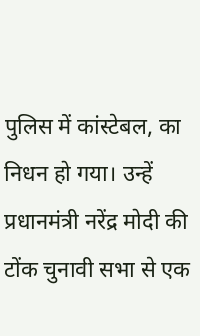पुलिस में कांस्टेबल, का निधन हो गया। उन्हें प्रधानमंत्री नरेंद्र मोदी की टोंक चुनावी सभा से एक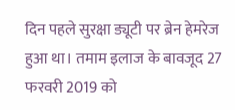दिन पहले सुरक्षा ड्यूटी पर ब्रेन हेमरेज हुआ था। तमाम इलाज के बावजूद 27 फरवरी 2019 को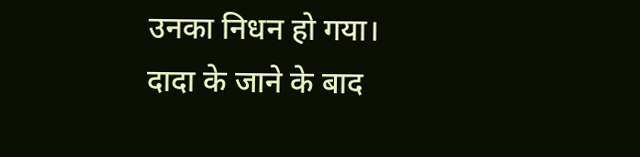उनका निधन हो गया।
दादा के जाने के बाद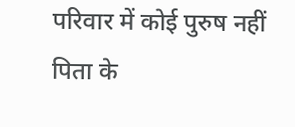परिवार में कोई पुरुष नहीं
पिता के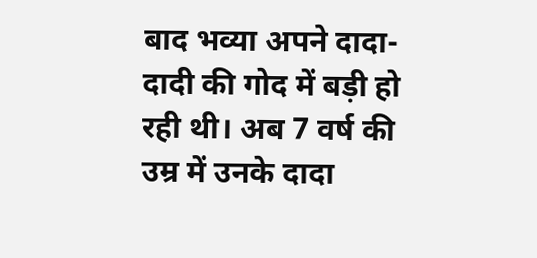बाद भव्या अपने दादा-दादी की गोद में बड़ी हो रही थी। अब 7 वर्ष की उम्र में उनके दादा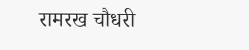रामरख चौधरी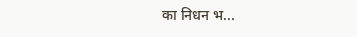का निधन भ...